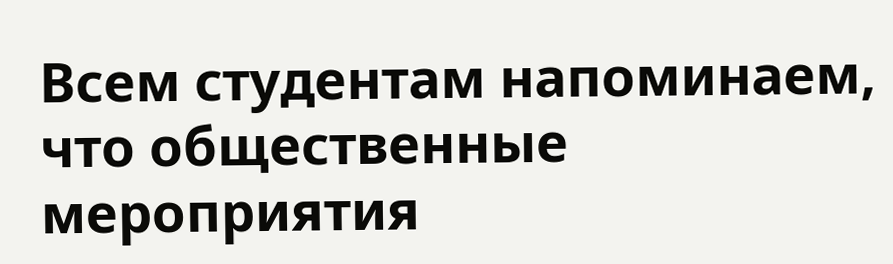Всем студентам напоминаем, что общественные мероприятия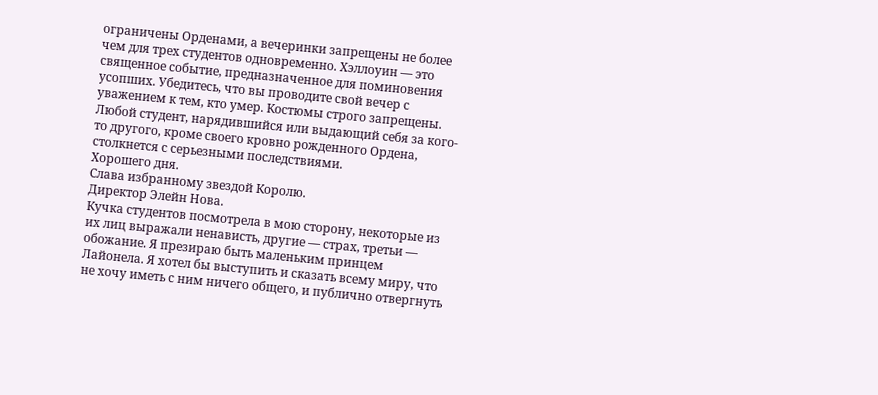ограничены Орденами, а вечеринки запрещены не более чем для трех студентов одновременно. Хэллоуин — это священное событие, предназначенное для поминовения усопших. Убедитесь, что вы проводите свой вечер с уважением к тем, кто умер. Костюмы строго запрещены. Любой студент, нарядившийся или выдающий себя за кого-то другого, кроме своего кровно рожденного Ордена, столкнется с серьезными последствиями.
Хорошего дня.
Слава избранному звездой Королю.
Директор Элейн Нова.
Кучка студентов посмотрела в мою сторону, некоторые из их лиц выражали ненависть, другие — страх, третьи — обожание. Я презираю быть маленьким принцем Лайонела. Я хотел бы выступить и сказать всему миру, что не хочу иметь с ним ничего общего, и публично отвергнуть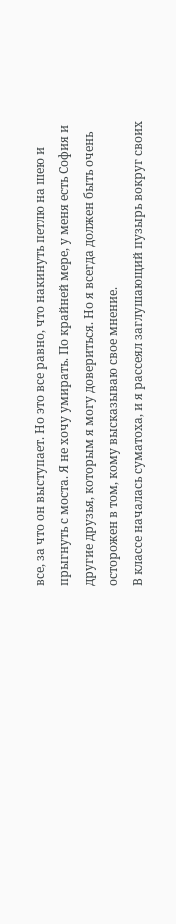все, за что он выступает. Но это все равно, что накинуть петлю на шею и прыгнуть с моста. Я не хочу умирать. По крайней мере, у меня есть София и другие друзья, которым я могу довериться. Но я всегда должен быть очень осторожен в том, кому высказываю свое мнение.
В классе началась суматоха, и я рассеял заглушающий пузырь вокруг своих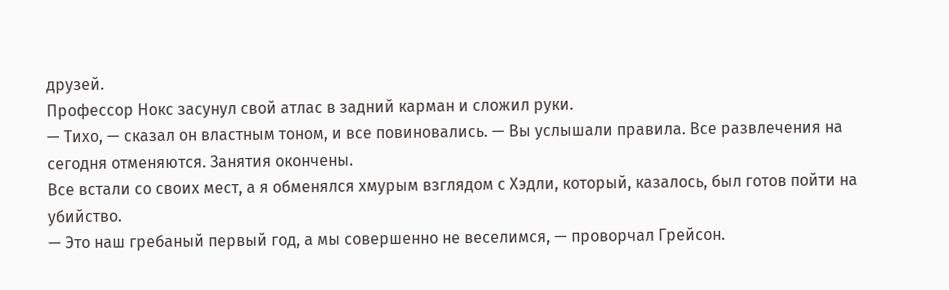друзей.
Профессор Нокс засунул свой атлас в задний карман и сложил руки.
— Тихо, — сказал он властным тоном, и все повиновались. — Вы услышали правила. Все развлечения на сегодня отменяются. Занятия окончены.
Все встали со своих мест, а я обменялся хмурым взглядом с Хэдли, который, казалось, был готов пойти на убийство.
— Это наш гребаный первый год, а мы совершенно не веселимся, — проворчал Грейсон.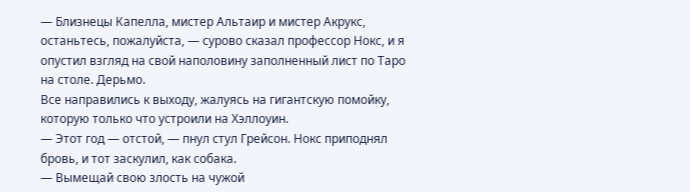— Близнецы Капелла, мистер Альтаир и мистер Акрукс, останьтесь, пожалуйста, — сурово сказал профессор Нокс, и я опустил взгляд на свой наполовину заполненный лист по Таро на столе. Дерьмо.
Все направились к выходу, жалуясь на гигантскую помойку, которую только что устроили на Хэллоуин.
— Этот год — отстой, — пнул стул Грейсон. Нокс приподнял бровь, и тот заскулил, как собака.
— Вымещай свою злость на чужой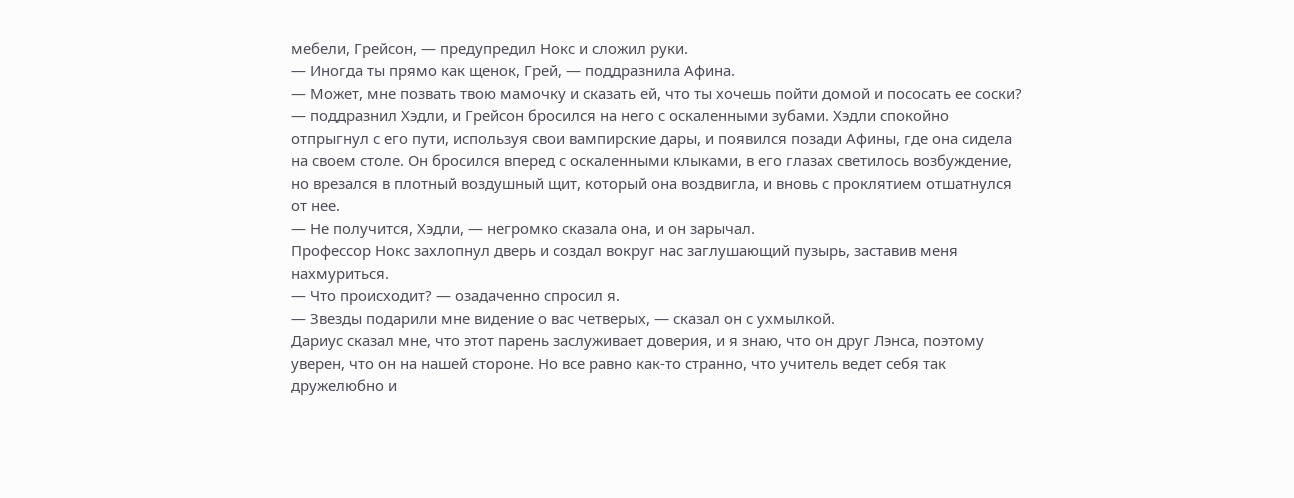мебели, Грейсон, — предупредил Нокс и сложил руки.
— Иногда ты прямо как щенок, Грей, — поддразнила Афина.
— Может, мне позвать твою мамочку и сказать ей, что ты хочешь пойти домой и пососать ее соски? — поддразнил Хэдли, и Грейсон бросился на него с оскаленными зубами. Хэдли спокойно отпрыгнул с его пути, используя свои вампирские дары, и появился позади Афины, где она сидела на своем столе. Он бросился вперед с оскаленными клыками, в его глазах светилось возбуждение, но врезался в плотный воздушный щит, который она воздвигла, и вновь с проклятием отшатнулся от нее.
— Не получится, Хэдли, — негромко сказала она, и он зарычал.
Профессор Нокс захлопнул дверь и создал вокруг нас заглушающий пузырь, заставив меня нахмуриться.
— Что происходит? — озадаченно спросил я.
— Звезды подарили мне видение о вас четверых, — сказал он с ухмылкой.
Дариус сказал мне, что этот парень заслуживает доверия, и я знаю, что он друг Лэнса, поэтому уверен, что он на нашей стороне. Но все равно как-то странно, что учитель ведет себя так дружелюбно и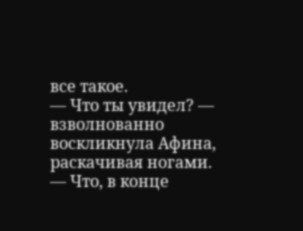все такое.
— Что ты увидел? — взволнованно воскликнула Афина, раскачивая ногами.
— Что, в конце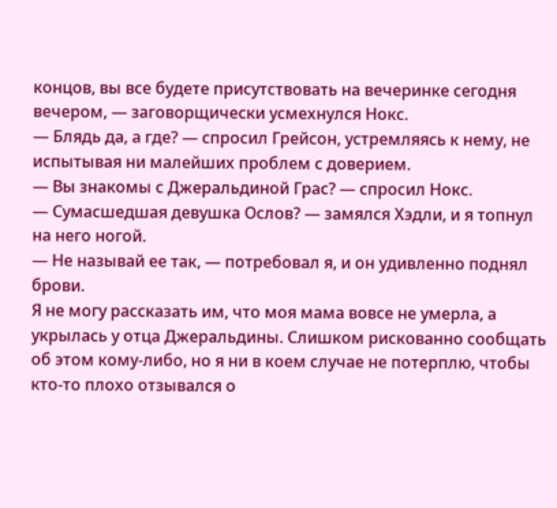концов, вы все будете присутствовать на вечеринке сегодня вечером, — заговорщически усмехнулся Нокс.
— Блядь да, а где? — спросил Грейсон, устремляясь к нему, не испытывая ни малейших проблем с доверием.
— Вы знакомы с Джеральдиной Грас? — спросил Нокс.
— Сумасшедшая девушка Ослов? — замялся Хэдли, и я топнул на него ногой.
— Не называй ее так, — потребовал я, и он удивленно поднял брови.
Я не могу рассказать им, что моя мама вовсе не умерла, а укрылась у отца Джеральдины. Слишком рискованно сообщать об этом кому-либо, но я ни в коем случае не потерплю, чтобы кто-то плохо отзывался о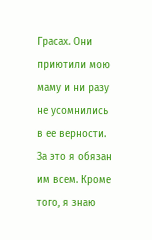Грасах. Они приютили мою маму и ни разу не усомнились в ее верности. За это я обязан им всем. Кроме того, я знаю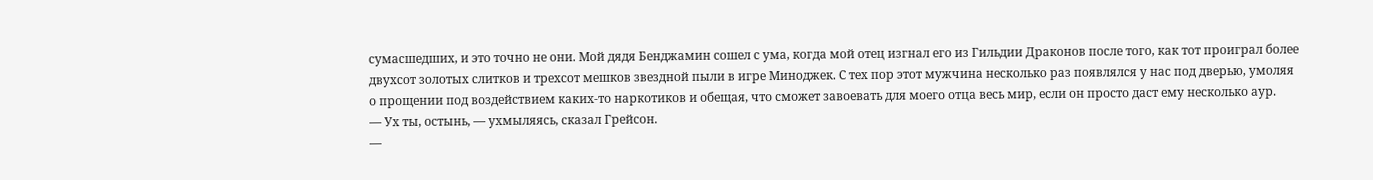сумасшедших, и это точно не они. Мой дядя Бенджамин сошел с ума, когда мой отец изгнал его из Гильдии Драконов после того, как тот проиграл более двухсот золотых слитков и трехсот мешков звездной пыли в игре Миноджек. С тех пор этот мужчина несколько раз появлялся у нас под дверью, умоляя о прощении под воздействием каких-то наркотиков и обещая, что сможет завоевать для моего отца весь мир, если он просто даст ему несколько аур.
— Ух ты, остынь, — ухмыляясь, сказал Грейсон.
—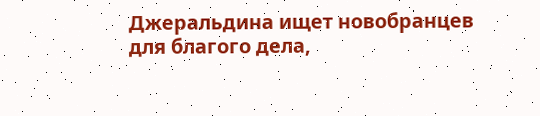Джеральдина ищет новобранцев для благого дела,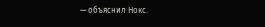— объяснил Нокс.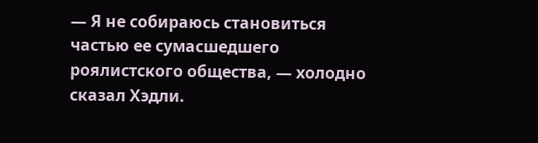— Я не собираюсь становиться частью ее сумасшедшего роялистского общества, — холодно сказал Хэдли.